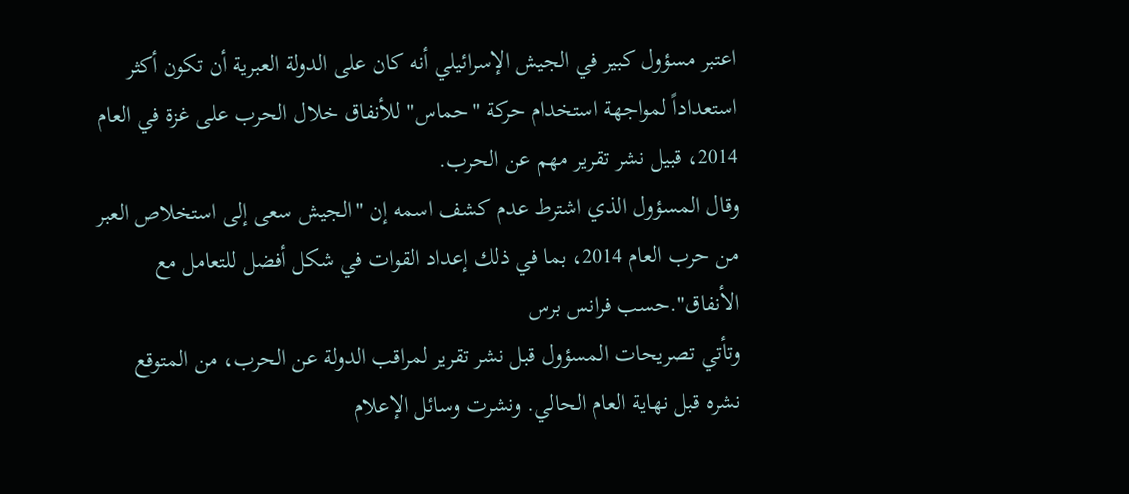اعتبر مسؤول كبير في الجيش الإسرائيلي أنه كان على الدولة العبرية أن تكون أكثر استعداداً لمواجهة استخدام حركة "حماس" للأنفاق خلال الحرب على غزة في العام 2014، قبيل نشر تقرير مهم عن الحرب.
وقال المسؤول الذي اشترط عدم كشف اسمه إن "الجيش سعى إلى استخلاص العبر من حرب العام 2014، بما في ذلك إعداد القوات في شكل أفضل للتعامل مع الأنفاق".حسب فرانس برس
وتأتي تصريحات المسؤول قبل نشر تقرير لمراقب الدولة عن الحرب، من المتوقع نشره قبل نهاية العام الحالي. ونشرت وسائل الإعلام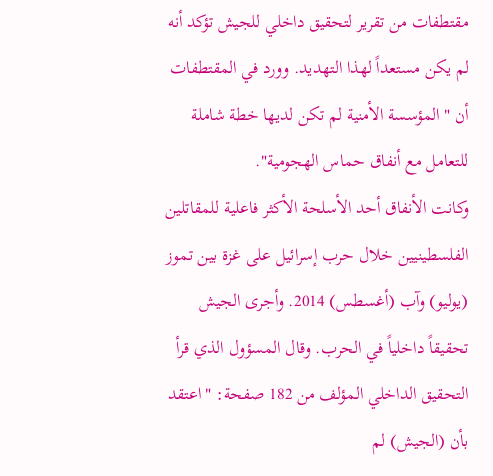مقتطفات من تقرير لتحقيق داخلي للجيش تؤكد أنه لم يكن مستعداً لهذا التهديد. وورد في المقتطفات أن "المؤسسة الأمنية لم تكن لديها خطة شاملة للتعامل مع أنفاق حماس الهجومية".
وكانت الأنفاق أحد الأسلحة الأكثر فاعلية للمقاتلين الفلسطينيين خلال حرب إسرائيل على غزة بين تموز (يوليو) وآب (أغسطس) 2014. وأجرى الجيش تحقيقاً داخلياً في الحرب. وقال المسؤول الذي قرأ التحقيق الداخلي المؤلف من 182 صفحة: "اعتقد بأن (الجيش) لم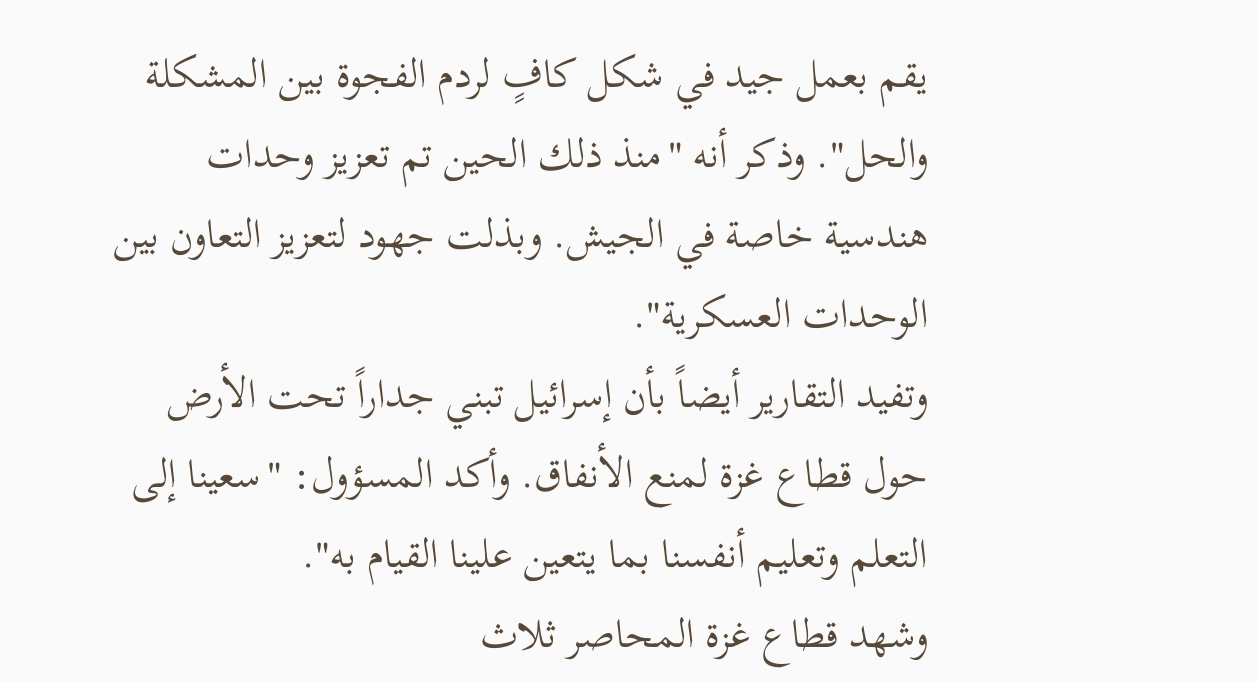يقم بعمل جيد في شكل كافٍ لردم الفجوة بين المشكلة والحل". وذكر أنه "منذ ذلك الحين تم تعزيز وحدات هندسية خاصة في الجيش. وبذلت جهود لتعزيز التعاون بين الوحدات العسكرية".
وتفيد التقارير أيضاً بأن إسرائيل تبني جداراً تحت الأرض حول قطاع غزة لمنع الأنفاق. وأكد المسؤول: "سعينا إلى التعلم وتعليم أنفسنا بما يتعين علينا القيام به".
وشهد قطاع غزة المحاصر ثلاث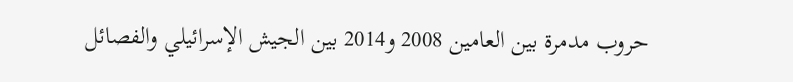حروب مدمرة بين العامين 2008 و2014 بين الجيش الإسرائيلي والفصائل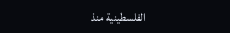الفلسطينية منذ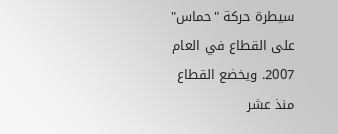سيطرة حركة "حماس" على القطاع في العام 2007. ويخضع القطاع منذ عشر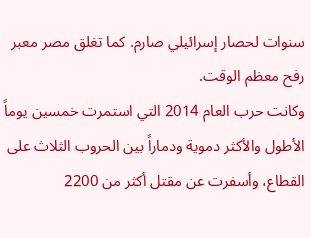سنوات لحصار إسرائيلي صارم. كما تغلق مصر معبر رفح معظم الوقت.
وكانت حرب العام 2014 التي استمرت خمسين يوماً الأطول والأكثر دموية ودماراً بين الحروب الثلاث على القطاع، وأسفرت عن مقتل أكثر من 2200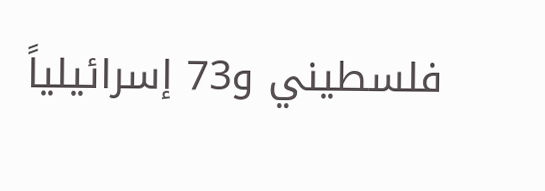فلسطيني و73 إسرائيلياً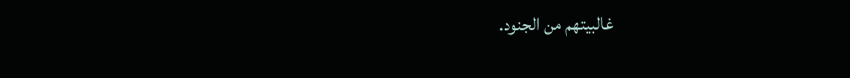غالبيتهم من الجنود.